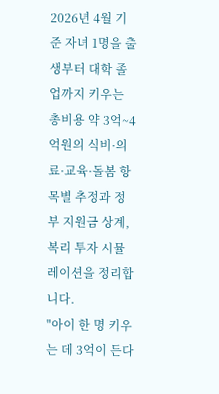2026년 4월 기준 자녀 1명을 출생부터 대학 졸업까지 키우는 총비용 약 3억~4억원의 식비·의료·교육·돌봄 항목별 추정과 정부 지원금 상계, 복리 투자 시뮬레이션을 정리합니다.
"아이 한 명 키우는 데 3억이 든다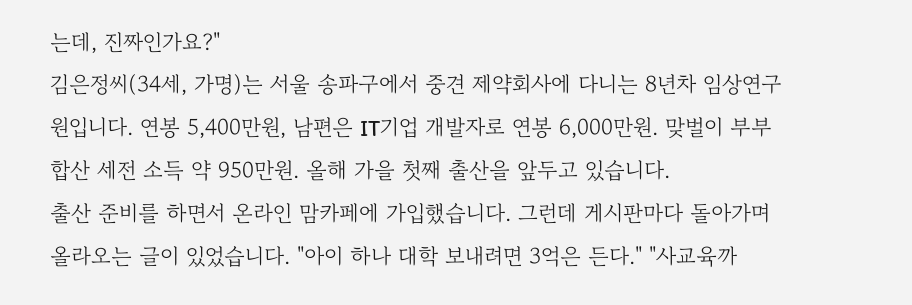는데, 진짜인가요?"
김은정씨(34세, 가명)는 서울 송파구에서 중견 제약회사에 다니는 8년차 임상연구원입니다. 연봉 5,400만원, 남편은 IT기업 개발자로 연봉 6,000만원. 맞벌이 부부 합산 세전 소득 약 950만원. 올해 가을 첫째 출산을 앞두고 있습니다.
출산 준비를 하면서 온라인 맘카페에 가입했습니다. 그런데 게시판마다 돌아가며 올라오는 글이 있었습니다. "아이 하나 대학 보내려면 3억은 든다." "사교육까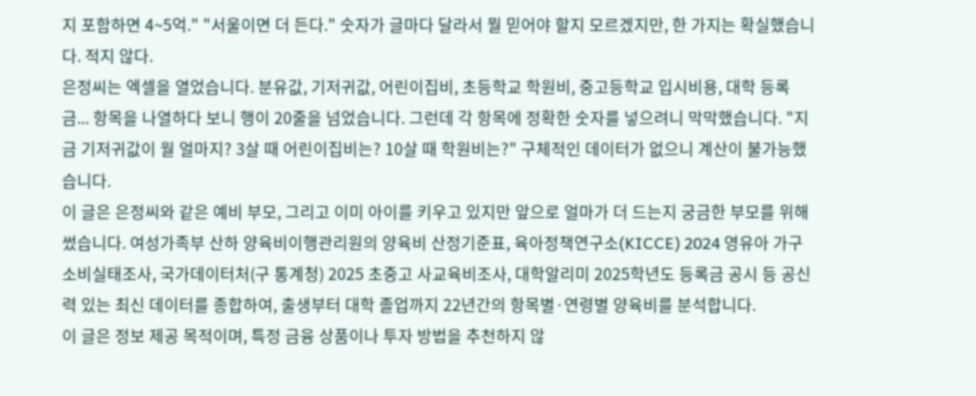지 포함하면 4~5억." "서울이면 더 든다." 숫자가 글마다 달라서 뭘 믿어야 할지 모르겠지만, 한 가지는 확실했습니다. 적지 않다.
은정씨는 엑셀을 열었습니다. 분유값, 기저귀값, 어린이집비, 초등학교 학원비, 중고등학교 입시비용, 대학 등록금... 항목을 나열하다 보니 행이 20줄을 넘었습니다. 그런데 각 항목에 정확한 숫자를 넣으려니 막막했습니다. "지금 기저귀값이 월 얼마지? 3살 때 어린이집비는? 10살 때 학원비는?" 구체적인 데이터가 없으니 계산이 불가능했습니다.
이 글은 은정씨와 같은 예비 부모, 그리고 이미 아이를 키우고 있지만 앞으로 얼마가 더 드는지 궁금한 부모를 위해 썼습니다. 여성가족부 산하 양육비이행관리원의 양육비 산정기준표, 육아정책연구소(KICCE) 2024 영유아 가구 소비실태조사, 국가데이터처(구 통계청) 2025 초중고 사교육비조사, 대학알리미 2025학년도 등록금 공시 등 공신력 있는 최신 데이터를 종합하여, 출생부터 대학 졸업까지 22년간의 항목별·연령별 양육비를 분석합니다.
이 글은 정보 제공 목적이며, 특정 금융 상품이나 투자 방법을 추천하지 않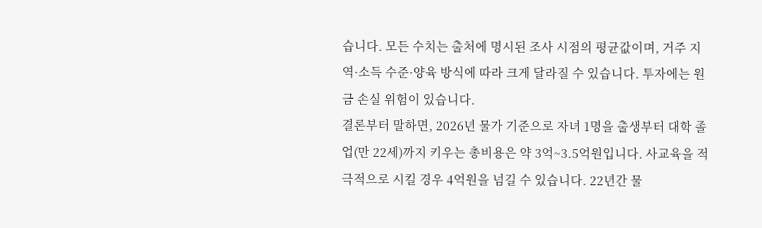습니다. 모든 수치는 출처에 명시된 조사 시점의 평균값이며, 거주 지역·소득 수준·양육 방식에 따라 크게 달라질 수 있습니다. 투자에는 원금 손실 위험이 있습니다.
결론부터 말하면, 2026년 물가 기준으로 자녀 1명을 출생부터 대학 졸업(만 22세)까지 키우는 총비용은 약 3억~3.5억원입니다. 사교육을 적극적으로 시킬 경우 4억원을 넘길 수 있습니다. 22년간 물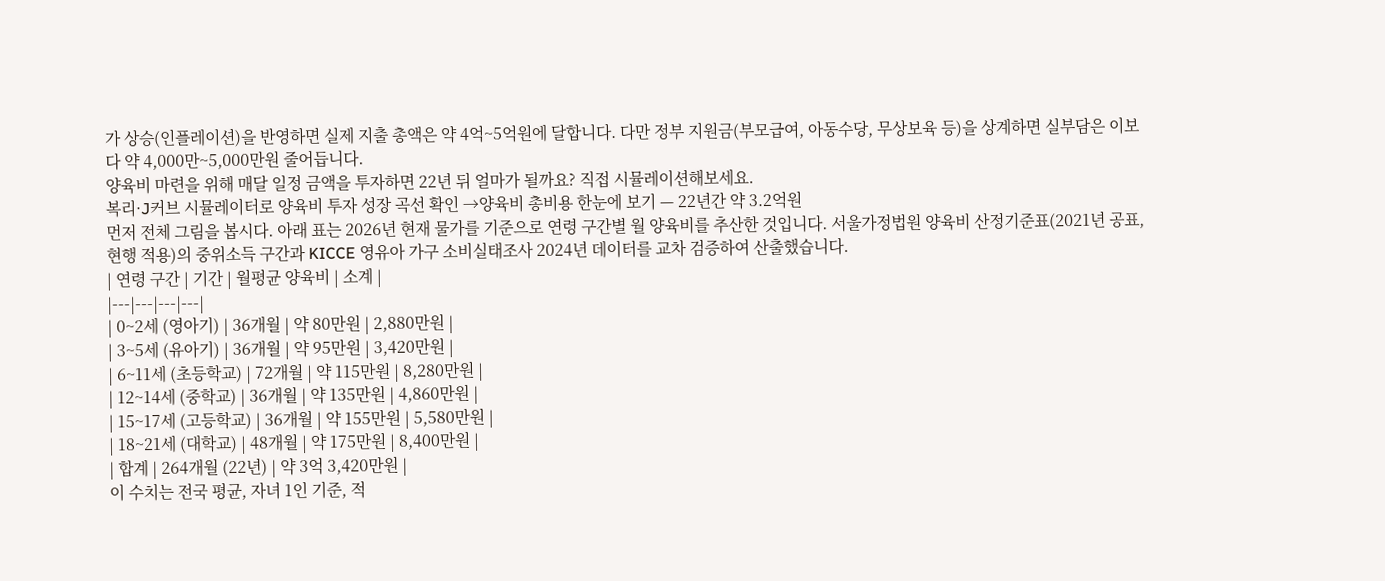가 상승(인플레이션)을 반영하면 실제 지출 총액은 약 4억~5억원에 달합니다. 다만 정부 지원금(부모급여, 아동수당, 무상보육 등)을 상계하면 실부담은 이보다 약 4,000만~5,000만원 줄어듭니다.
양육비 마련을 위해 매달 일정 금액을 투자하면 22년 뒤 얼마가 될까요? 직접 시뮬레이션해보세요.
복리·J커브 시뮬레이터로 양육비 투자 성장 곡선 확인 →양육비 총비용 한눈에 보기 — 22년간 약 3.2억원
먼저 전체 그림을 봅시다. 아래 표는 2026년 현재 물가를 기준으로 연령 구간별 월 양육비를 추산한 것입니다. 서울가정법원 양육비 산정기준표(2021년 공표, 현행 적용)의 중위소득 구간과 KICCE 영유아 가구 소비실태조사 2024년 데이터를 교차 검증하여 산출했습니다.
| 연령 구간 | 기간 | 월평균 양육비 | 소계 |
|---|---|---|---|
| 0~2세 (영아기) | 36개월 | 약 80만원 | 2,880만원 |
| 3~5세 (유아기) | 36개월 | 약 95만원 | 3,420만원 |
| 6~11세 (초등학교) | 72개월 | 약 115만원 | 8,280만원 |
| 12~14세 (중학교) | 36개월 | 약 135만원 | 4,860만원 |
| 15~17세 (고등학교) | 36개월 | 약 155만원 | 5,580만원 |
| 18~21세 (대학교) | 48개월 | 약 175만원 | 8,400만원 |
| 합계 | 264개월 (22년) | 약 3억 3,420만원 |
이 수치는 전국 평균, 자녀 1인 기준, 적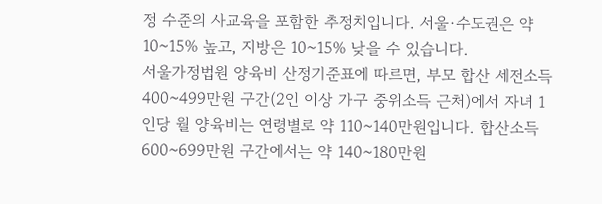정 수준의 사교육을 포함한 추정치입니다. 서울·수도권은 약 10~15% 높고, 지방은 10~15% 낮을 수 있습니다.
서울가정법원 양육비 산정기준표에 따르면, 부모 합산 세전소득 400~499만원 구간(2인 이상 가구 중위소득 근처)에서 자녀 1인당 월 양육비는 연령별로 약 110~140만원입니다. 합산소득 600~699만원 구간에서는 약 140~180만원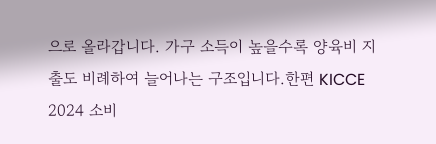으로 올라갑니다. 가구 소득이 높을수록 양육비 지출도 비례하여 늘어나는 구조입니다.한편 KICCE 2024 소비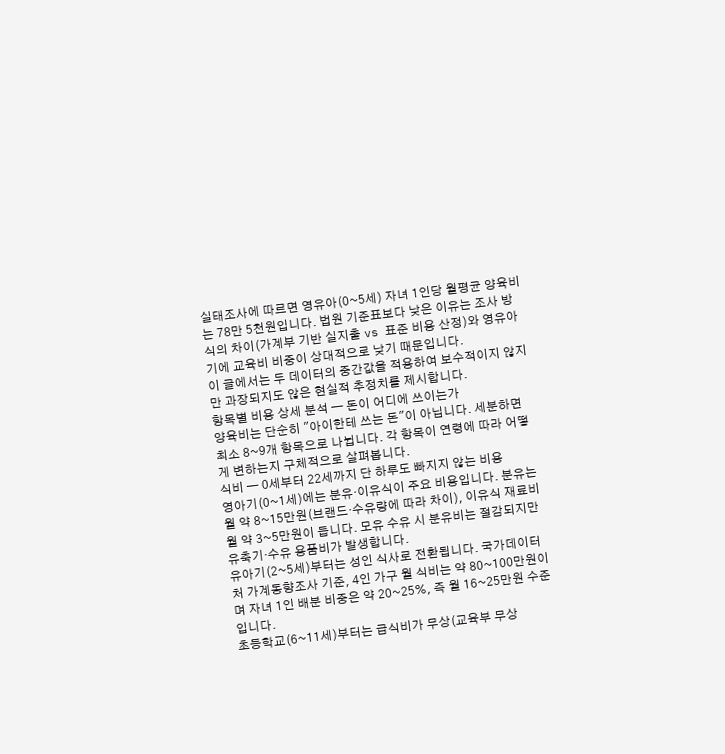실태조사에 따르면 영유아(0~5세) 자녀 1인당 월평균 양육비는 78만 5천원입니다. 법원 기준표보다 낮은 이유는 조사 방식의 차이(가계부 기반 실지출 vs 표준 비용 산정)와 영유아기에 교육비 비중이 상대적으로 낮기 때문입니다.
이 글에서는 두 데이터의 중간값을 적용하여 보수적이지 않지만 과장되지도 않은 현실적 추정치를 제시합니다.
항목별 비용 상세 분석 — 돈이 어디에 쓰이는가
양육비는 단순히 "아이한테 쓰는 돈"이 아닙니다. 세분하면 최소 8~9개 항목으로 나뉩니다. 각 항목이 연령에 따라 어떻게 변하는지 구체적으로 살펴봅니다.
식비 — 0세부터 22세까지 단 하루도 빠지지 않는 비용
영아기(0~1세)에는 분유·이유식이 주요 비용입니다. 분유는 월 약 8~15만원(브랜드·수유량에 따라 차이), 이유식 재료비 월 약 3~5만원이 듭니다. 모유 수유 시 분유비는 절감되지만 유축기·수유 용품비가 발생합니다.
유아기(2~5세)부터는 성인 식사로 전환됩니다. 국가데이터처 가계동향조사 기준, 4인 가구 월 식비는 약 80~100만원이며 자녀 1인 배분 비중은 약 20~25%, 즉 월 16~25만원 수준입니다.
초등학교(6~11세)부터는 급식비가 무상(교육부 무상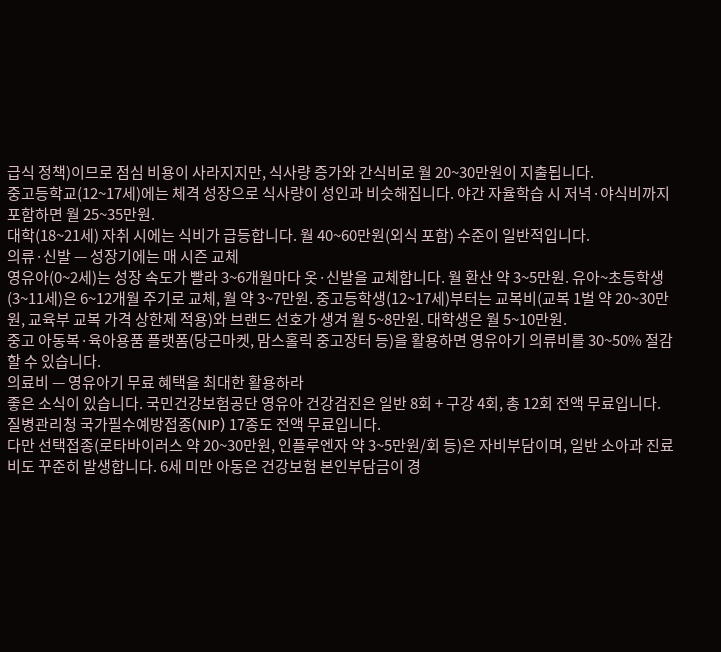급식 정책)이므로 점심 비용이 사라지지만, 식사량 증가와 간식비로 월 20~30만원이 지출됩니다.
중고등학교(12~17세)에는 체격 성장으로 식사량이 성인과 비슷해집니다. 야간 자율학습 시 저녁·야식비까지 포함하면 월 25~35만원.
대학(18~21세) 자취 시에는 식비가 급등합니다. 월 40~60만원(외식 포함) 수준이 일반적입니다.
의류·신발 — 성장기에는 매 시즌 교체
영유아(0~2세)는 성장 속도가 빨라 3~6개월마다 옷·신발을 교체합니다. 월 환산 약 3~5만원. 유아~초등학생(3~11세)은 6~12개월 주기로 교체, 월 약 3~7만원. 중고등학생(12~17세)부터는 교복비(교복 1벌 약 20~30만원, 교육부 교복 가격 상한제 적용)와 브랜드 선호가 생겨 월 5~8만원. 대학생은 월 5~10만원.
중고 아동복·육아용품 플랫폼(당근마켓, 맘스홀릭 중고장터 등)을 활용하면 영유아기 의류비를 30~50% 절감할 수 있습니다.
의료비 — 영유아기 무료 혜택을 최대한 활용하라
좋은 소식이 있습니다. 국민건강보험공단 영유아 건강검진은 일반 8회 + 구강 4회, 총 12회 전액 무료입니다. 질병관리청 국가필수예방접종(NIP) 17종도 전액 무료입니다.
다만 선택접종(로타바이러스 약 20~30만원, 인플루엔자 약 3~5만원/회 등)은 자비부담이며, 일반 소아과 진료비도 꾸준히 발생합니다. 6세 미만 아동은 건강보험 본인부담금이 경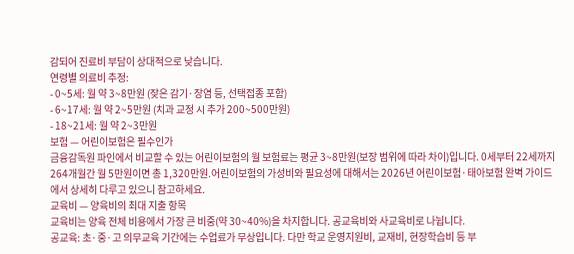감되어 진료비 부담이 상대적으로 낮습니다.
연령별 의료비 추정:
- 0~5세: 월 약 3~8만원 (잦은 감기·장염 등, 선택접종 포함)
- 6~17세: 월 약 2~5만원 (치과 교정 시 추가 200~500만원)
- 18~21세: 월 약 2~3만원
보험 — 어린이보험은 필수인가
금융감독원 파인에서 비교할 수 있는 어린이보험의 월 보험료는 평균 3~8만원(보장 범위에 따라 차이)입니다. 0세부터 22세까지 264개월간 월 5만원이면 총 1,320만원.어린이보험의 가성비와 필요성에 대해서는 2026년 어린이보험·태아보험 완벽 가이드에서 상세히 다루고 있으니 참고하세요.
교육비 — 양육비의 최대 지출 항목
교육비는 양육 전체 비용에서 가장 큰 비중(약 30~40%)을 차지합니다. 공교육비와 사교육비로 나뉩니다.
공교육: 초·중·고 의무교육 기간에는 수업료가 무상입니다. 다만 학교 운영지원비, 교재비, 현장학습비 등 부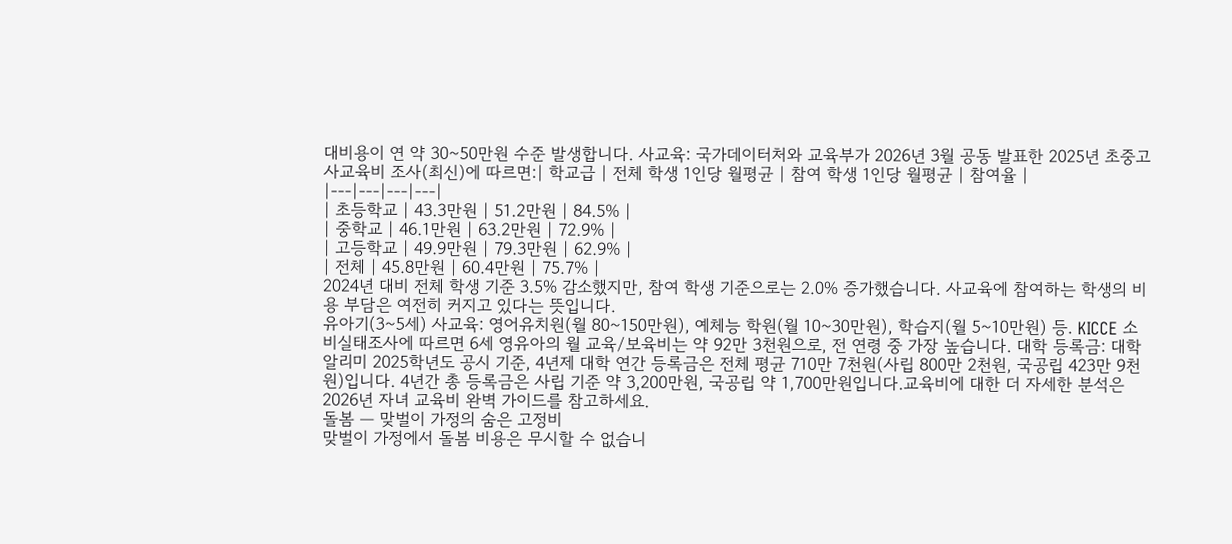대비용이 연 약 30~50만원 수준 발생합니다. 사교육: 국가데이터처와 교육부가 2026년 3월 공동 발표한 2025년 초중고 사교육비 조사(최신)에 따르면:| 학교급 | 전체 학생 1인당 월평균 | 참여 학생 1인당 월평균 | 참여율 |
|---|---|---|---|
| 초등학교 | 43.3만원 | 51.2만원 | 84.5% |
| 중학교 | 46.1만원 | 63.2만원 | 72.9% |
| 고등학교 | 49.9만원 | 79.3만원 | 62.9% |
| 전체 | 45.8만원 | 60.4만원 | 75.7% |
2024년 대비 전체 학생 기준 3.5% 감소했지만, 참여 학생 기준으로는 2.0% 증가했습니다. 사교육에 참여하는 학생의 비용 부담은 여전히 커지고 있다는 뜻입니다.
유아기(3~5세) 사교육: 영어유치원(월 80~150만원), 예체능 학원(월 10~30만원), 학습지(월 5~10만원) 등. KICCE 소비실태조사에 따르면 6세 영유아의 월 교육/보육비는 약 92만 3천원으로, 전 연령 중 가장 높습니다. 대학 등록금: 대학알리미 2025학년도 공시 기준, 4년제 대학 연간 등록금은 전체 평균 710만 7천원(사립 800만 2천원, 국공립 423만 9천원)입니다. 4년간 총 등록금은 사립 기준 약 3,200만원, 국공립 약 1,700만원입니다.교육비에 대한 더 자세한 분석은 2026년 자녀 교육비 완벽 가이드를 참고하세요.
돌봄 — 맞벌이 가정의 숨은 고정비
맞벌이 가정에서 돌봄 비용은 무시할 수 없습니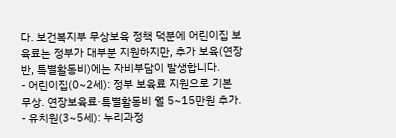다. 보건복지부 무상보육 정책 덕분에 어린이집 보육료는 정부가 대부분 지원하지만, 추가 보육(연장반, 특별활동비)에는 자비부담이 발생합니다.
- 어린이집(0~2세): 정부 보육료 지원으로 기본 무상. 연장보육료·특별활동비 월 5~15만원 추가.
- 유치원(3~5세): 누리과정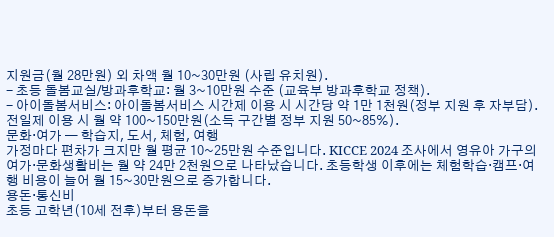지원금(월 28만원) 외 차액 월 10~30만원 (사립 유치원).
- 초등 돌봄교실/방과후학교: 월 3~10만원 수준 (교육부 방과후학교 정책).
- 아이돌봄서비스: 아이돌봄서비스 시간제 이용 시 시간당 약 1만 1천원(정부 지원 후 자부담). 전일제 이용 시 월 약 100~150만원(소득 구간별 정부 지원 50~85%).
문화·여가 — 학습지, 도서, 체험, 여행
가정마다 편차가 크지만 월 평균 10~25만원 수준입니다. KICCE 2024 조사에서 영유아 가구의 여가·문화생활비는 월 약 24만 2천원으로 나타났습니다. 초등학생 이후에는 체험학습·캠프·여행 비용이 늘어 월 15~30만원으로 증가합니다.
용돈·통신비
초등 고학년(10세 전후)부터 용돈을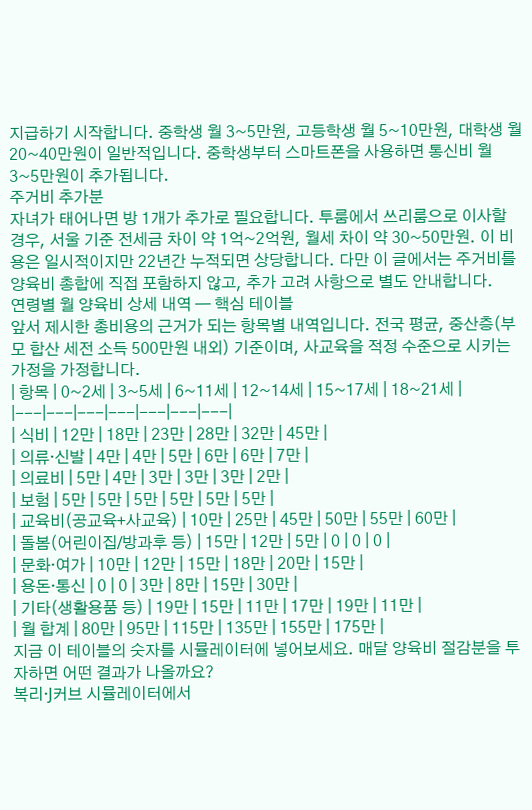지급하기 시작합니다. 중학생 월 3~5만원, 고등학생 월 5~10만원, 대학생 월 20~40만원이 일반적입니다. 중학생부터 스마트폰을 사용하면 통신비 월 3~5만원이 추가됩니다.
주거비 추가분
자녀가 태어나면 방 1개가 추가로 필요합니다. 투룸에서 쓰리룸으로 이사할 경우, 서울 기준 전세금 차이 약 1억~2억원, 월세 차이 약 30~50만원. 이 비용은 일시적이지만 22년간 누적되면 상당합니다. 다만 이 글에서는 주거비를 양육비 총합에 직접 포함하지 않고, 추가 고려 사항으로 별도 안내합니다.
연령별 월 양육비 상세 내역 — 핵심 테이블
앞서 제시한 총비용의 근거가 되는 항목별 내역입니다. 전국 평균, 중산층(부모 합산 세전 소득 500만원 내외) 기준이며, 사교육을 적정 수준으로 시키는 가정을 가정합니다.
| 항목 | 0~2세 | 3~5세 | 6~11세 | 12~14세 | 15~17세 | 18~21세 |
|---|---|---|---|---|---|---|
| 식비 | 12만 | 18만 | 23만 | 28만 | 32만 | 45만 |
| 의류·신발 | 4만 | 4만 | 5만 | 6만 | 6만 | 7만 |
| 의료비 | 5만 | 4만 | 3만 | 3만 | 3만 | 2만 |
| 보험 | 5만 | 5만 | 5만 | 5만 | 5만 | 5만 |
| 교육비(공교육+사교육) | 10만 | 25만 | 45만 | 50만 | 55만 | 60만 |
| 돌봄(어린이집/방과후 등) | 15만 | 12만 | 5만 | 0 | 0 | 0 |
| 문화·여가 | 10만 | 12만 | 15만 | 18만 | 20만 | 15만 |
| 용돈·통신 | 0 | 0 | 3만 | 8만 | 15만 | 30만 |
| 기타(생활용품 등) | 19만 | 15만 | 11만 | 17만 | 19만 | 11만 |
| 월 합계 | 80만 | 95만 | 115만 | 135만 | 155만 | 175만 |
지금 이 테이블의 숫자를 시뮬레이터에 넣어보세요. 매달 양육비 절감분을 투자하면 어떤 결과가 나올까요?
복리·J커브 시뮬레이터에서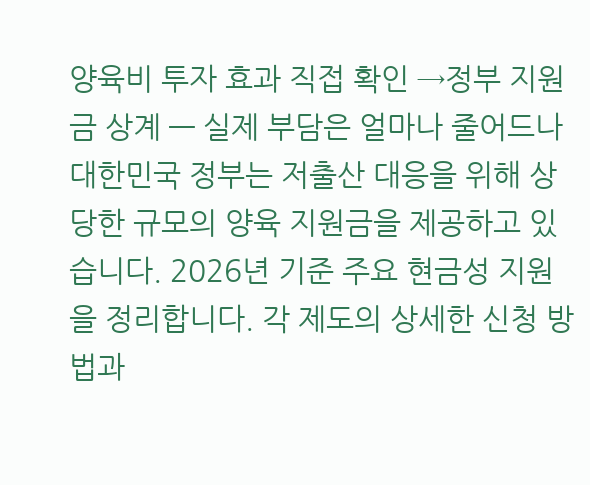양육비 투자 효과 직접 확인 →정부 지원금 상계 — 실제 부담은 얼마나 줄어드나
대한민국 정부는 저출산 대응을 위해 상당한 규모의 양육 지원금을 제공하고 있습니다. 2026년 기준 주요 현금성 지원을 정리합니다. 각 제도의 상세한 신청 방법과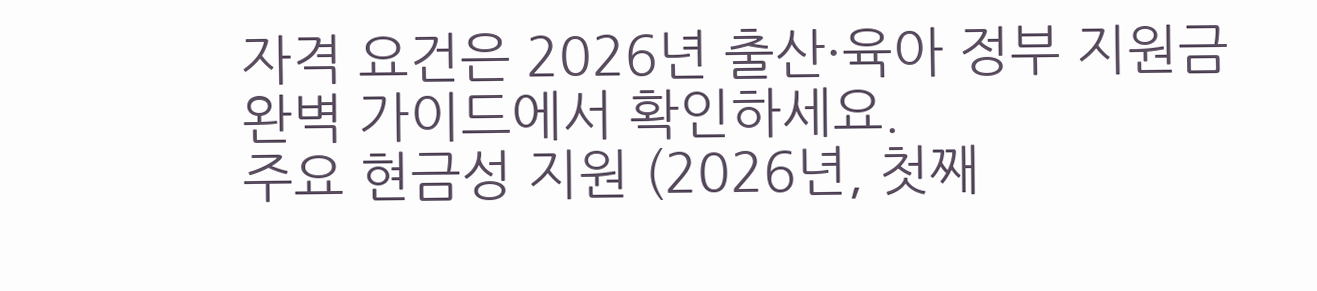자격 요건은 2026년 출산·육아 정부 지원금 완벽 가이드에서 확인하세요.
주요 현금성 지원 (2026년, 첫째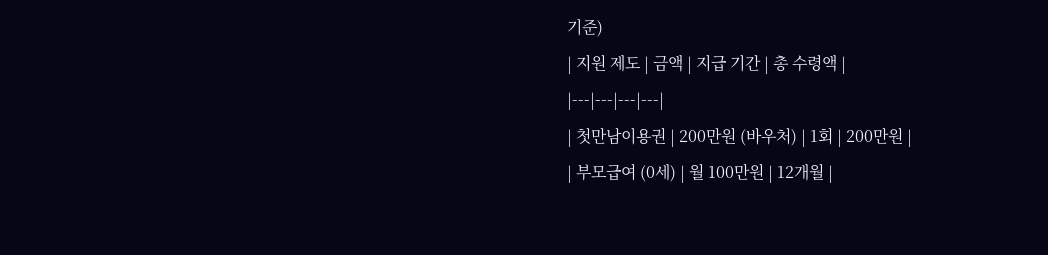기준)
| 지원 제도 | 금액 | 지급 기간 | 총 수령액 |
|---|---|---|---|
| 첫만남이용권 | 200만원 (바우처) | 1회 | 200만원 |
| 부모급여 (0세) | 월 100만원 | 12개월 |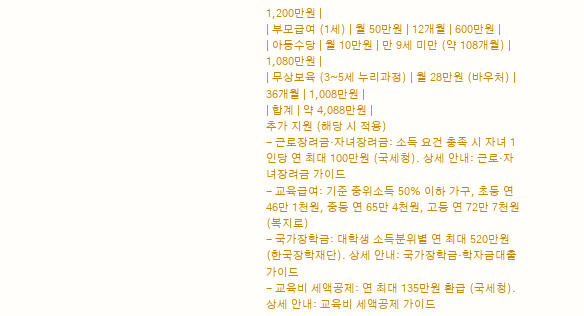1,200만원 |
| 부모급여 (1세) | 월 50만원 | 12개월 | 600만원 |
| 아동수당 | 월 10만원 | 만 9세 미만 (약 108개월) | 1,080만원 |
| 무상보육 (3~5세 누리과정) | 월 28만원 (바우처) | 36개월 | 1,008만원 |
| 합계 | 약 4,088만원 |
추가 지원 (해당 시 적용)
- 근로장려금·자녀장려금: 소득 요건 충족 시 자녀 1인당 연 최대 100만원 (국세청). 상세 안내: 근로·자녀장려금 가이드
- 교육급여: 기준 중위소득 50% 이하 가구, 초등 연 46만 1천원, 중등 연 65만 4천원, 고등 연 72만 7천원 (복지로)
- 국가장학금: 대학생 소득분위별 연 최대 520만원 (한국장학재단). 상세 안내: 국가장학금·학자금대출 가이드
- 교육비 세액공제: 연 최대 135만원 환급 (국세청). 상세 안내: 교육비 세액공제 가이드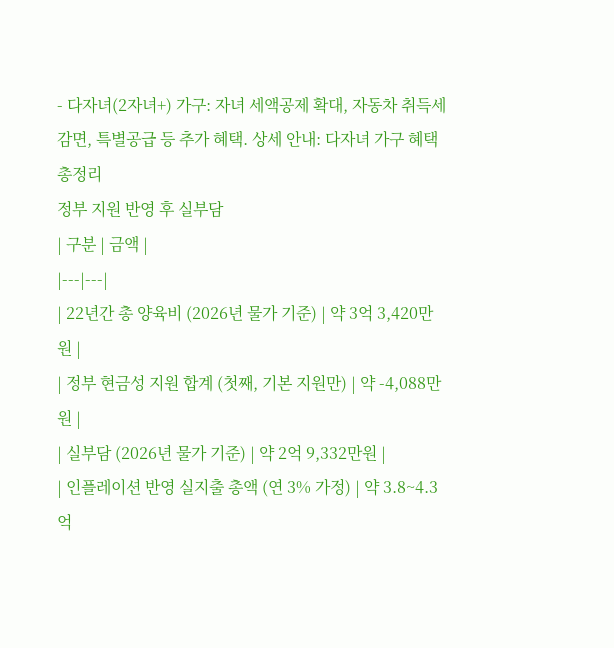- 다자녀(2자녀+) 가구: 자녀 세액공제 확대, 자동차 취득세 감면, 특별공급 등 추가 혜택. 상세 안내: 다자녀 가구 혜택 총정리
정부 지원 반영 후 실부담
| 구분 | 금액 |
|---|---|
| 22년간 총 양육비 (2026년 물가 기준) | 약 3억 3,420만원 |
| 정부 현금성 지원 합계 (첫째, 기본 지원만) | 약 -4,088만원 |
| 실부담 (2026년 물가 기준) | 약 2억 9,332만원 |
| 인플레이션 반영 실지출 총액 (연 3% 가정) | 약 3.8~4.3억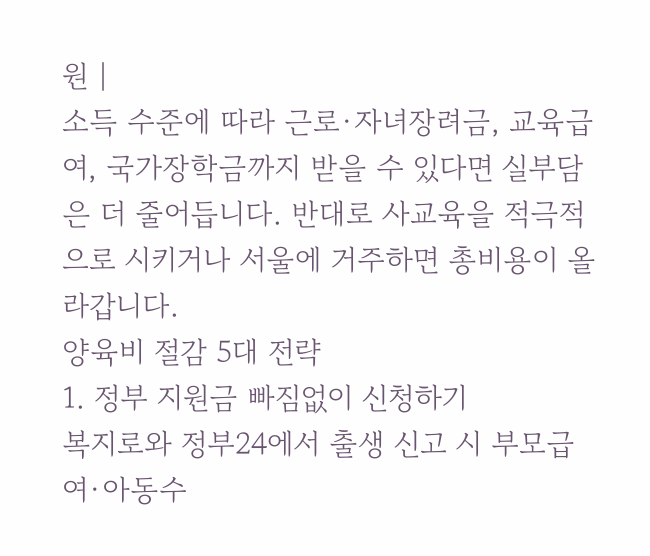원 |
소득 수준에 따라 근로·자녀장려금, 교육급여, 국가장학금까지 받을 수 있다면 실부담은 더 줄어듭니다. 반대로 사교육을 적극적으로 시키거나 서울에 거주하면 총비용이 올라갑니다.
양육비 절감 5대 전략
1. 정부 지원금 빠짐없이 신청하기
복지로와 정부24에서 출생 신고 시 부모급여·아동수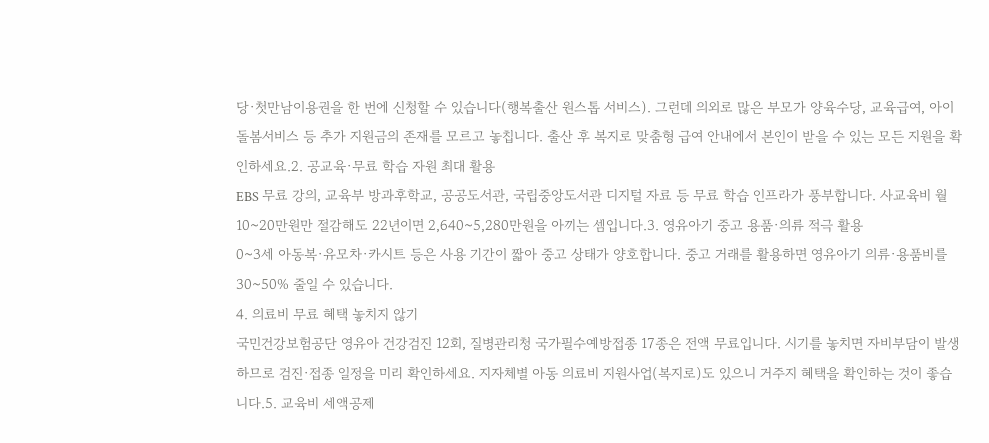당·첫만남이용권을 한 번에 신청할 수 있습니다(행복출산 원스톱 서비스). 그런데 의외로 많은 부모가 양육수당, 교육급여, 아이돌봄서비스 등 추가 지원금의 존재를 모르고 놓칩니다. 출산 후 복지로 맞춤형 급여 안내에서 본인이 받을 수 있는 모든 지원을 확인하세요.2. 공교육·무료 학습 자원 최대 활용
EBS 무료 강의, 교육부 방과후학교, 공공도서관, 국립중앙도서관 디지털 자료 등 무료 학습 인프라가 풍부합니다. 사교육비 월 10~20만원만 절감해도 22년이면 2,640~5,280만원을 아끼는 셈입니다.3. 영유아기 중고 용품·의류 적극 활용
0~3세 아동복·유모차·카시트 등은 사용 기간이 짧아 중고 상태가 양호합니다. 중고 거래를 활용하면 영유아기 의류·용품비를 30~50% 줄일 수 있습니다.
4. 의료비 무료 혜택 놓치지 않기
국민건강보험공단 영유아 건강검진 12회, 질병관리청 국가필수예방접종 17종은 전액 무료입니다. 시기를 놓치면 자비부담이 발생하므로 검진·접종 일정을 미리 확인하세요. 지자체별 아동 의료비 지원사업(복지로)도 있으니 거주지 혜택을 확인하는 것이 좋습니다.5. 교육비 세액공제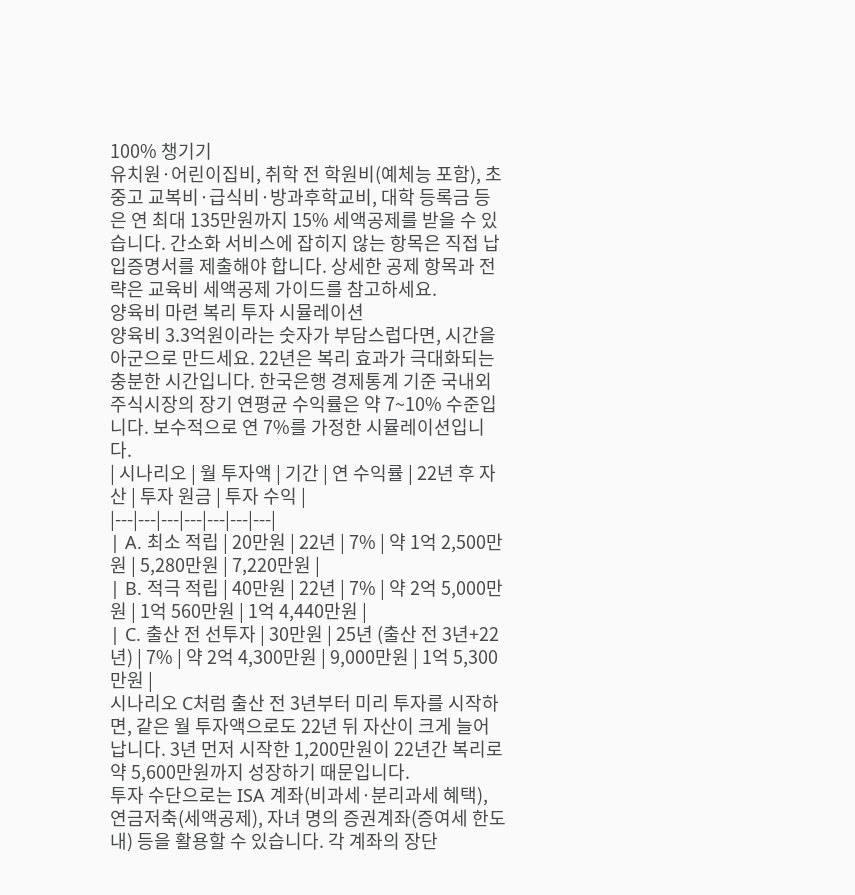100% 챙기기
유치원·어린이집비, 취학 전 학원비(예체능 포함), 초중고 교복비·급식비·방과후학교비, 대학 등록금 등은 연 최대 135만원까지 15% 세액공제를 받을 수 있습니다. 간소화 서비스에 잡히지 않는 항목은 직접 납입증명서를 제출해야 합니다. 상세한 공제 항목과 전략은 교육비 세액공제 가이드를 참고하세요.
양육비 마련 복리 투자 시뮬레이션
양육비 3.3억원이라는 숫자가 부담스럽다면, 시간을 아군으로 만드세요. 22년은 복리 효과가 극대화되는 충분한 시간입니다. 한국은행 경제통계 기준 국내외 주식시장의 장기 연평균 수익률은 약 7~10% 수준입니다. 보수적으로 연 7%를 가정한 시뮬레이션입니다.
| 시나리오 | 월 투자액 | 기간 | 연 수익률 | 22년 후 자산 | 투자 원금 | 투자 수익 |
|---|---|---|---|---|---|---|
| A. 최소 적립 | 20만원 | 22년 | 7% | 약 1억 2,500만원 | 5,280만원 | 7,220만원 |
| B. 적극 적립 | 40만원 | 22년 | 7% | 약 2억 5,000만원 | 1억 560만원 | 1억 4,440만원 |
| C. 출산 전 선투자 | 30만원 | 25년 (출산 전 3년+22년) | 7% | 약 2억 4,300만원 | 9,000만원 | 1억 5,300만원 |
시나리오 C처럼 출산 전 3년부터 미리 투자를 시작하면, 같은 월 투자액으로도 22년 뒤 자산이 크게 늘어납니다. 3년 먼저 시작한 1,200만원이 22년간 복리로 약 5,600만원까지 성장하기 때문입니다.
투자 수단으로는 ISA 계좌(비과세·분리과세 혜택), 연금저축(세액공제), 자녀 명의 증권계좌(증여세 한도 내) 등을 활용할 수 있습니다. 각 계좌의 장단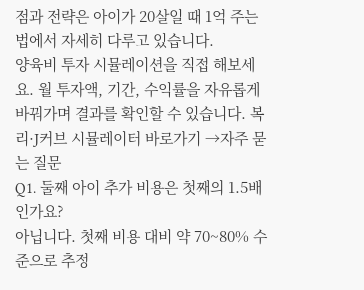점과 전략은 아이가 20살일 때 1억 주는 법에서 자세히 다루고 있습니다.
양육비 투자 시뮬레이션을 직접 해보세요. 월 투자액, 기간, 수익률을 자유롭게 바꿔가며 결과를 확인할 수 있습니다. 복리·J커브 시뮬레이터 바로가기 →자주 묻는 질문
Q1. 둘째 아이 추가 비용은 첫째의 1.5배인가요?
아닙니다. 첫째 비용 대비 약 70~80% 수준으로 추정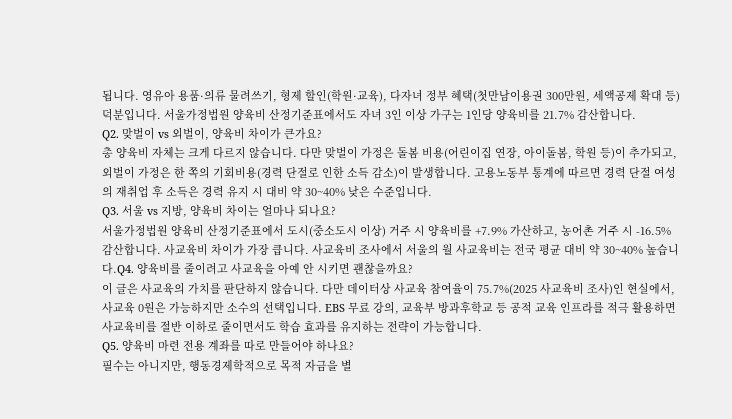됩니다. 영유아 용품·의류 물려쓰기, 형제 할인(학원·교육), 다자녀 정부 혜택(첫만남이용권 300만원, 세액공제 확대 등) 덕분입니다. 서울가정법원 양육비 산정기준표에서도 자녀 3인 이상 가구는 1인당 양육비를 21.7% 감산합니다.
Q2. 맞벌이 vs 외벌이, 양육비 차이가 큰가요?
총 양육비 자체는 크게 다르지 않습니다. 다만 맞벌이 가정은 돌봄 비용(어린이집 연장, 아이돌봄, 학원 등)이 추가되고, 외벌이 가정은 한 쪽의 기회비용(경력 단절로 인한 소득 감소)이 발생합니다. 고용노동부 통계에 따르면 경력 단절 여성의 재취업 후 소득은 경력 유지 시 대비 약 30~40% 낮은 수준입니다.
Q3. 서울 vs 지방, 양육비 차이는 얼마나 되나요?
서울가정법원 양육비 산정기준표에서 도시(중소도시 이상) 거주 시 양육비를 +7.9% 가산하고, 농어촌 거주 시 -16.5% 감산합니다. 사교육비 차이가 가장 큽니다. 사교육비 조사에서 서울의 월 사교육비는 전국 평균 대비 약 30~40% 높습니다.Q4. 양육비를 줄이려고 사교육을 아예 안 시키면 괜찮을까요?
이 글은 사교육의 가치를 판단하지 않습니다. 다만 데이터상 사교육 참여율이 75.7%(2025 사교육비 조사)인 현실에서, 사교육 0원은 가능하지만 소수의 선택입니다. EBS 무료 강의, 교육부 방과후학교 등 공적 교육 인프라를 적극 활용하면 사교육비를 절반 이하로 줄이면서도 학습 효과를 유지하는 전략이 가능합니다.
Q5. 양육비 마련 전용 계좌를 따로 만들어야 하나요?
필수는 아니지만, 행동경제학적으로 목적 자금을 별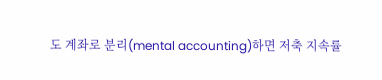도 계좌로 분리(mental accounting)하면 저축 지속률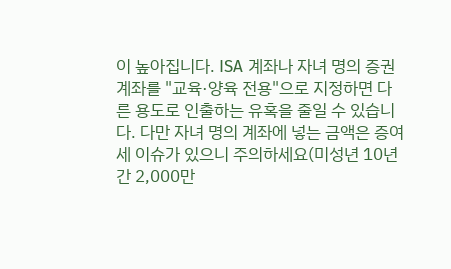이 높아집니다. ISA 계좌나 자녀 명의 증권계좌를 "교육·양육 전용"으로 지정하면 다른 용도로 인출하는 유혹을 줄일 수 있습니다. 다만 자녀 명의 계좌에 넣는 금액은 증여세 이슈가 있으니 주의하세요(미성년 10년간 2,000만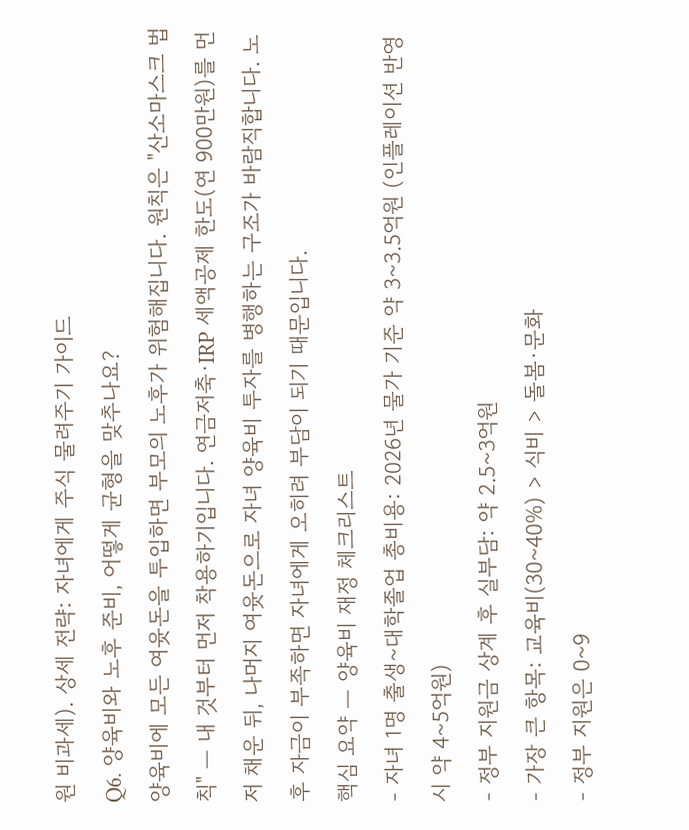원 비과세). 상세 전략: 자녀에게 주식 물려주기 가이드
Q6. 양육비와 노후 준비, 어떻게 균형을 맞추나요?
양육비에 모든 여윳돈을 투입하면 부모의 노후가 위험해집니다. 원칙은 "산소마스크 법칙" — 내 것부터 먼저 착용하기입니다. 연금저축·IRP 세액공제 한도(연 900만원)를 먼저 채운 뒤, 나머지 여윳돈으로 자녀 양육비 투자를 병행하는 구조가 바람직합니다. 노후 자금이 부족하면 자녀에게 오히려 부담이 되기 때문입니다.
핵심 요약 — 양육비 재정 체크리스트
- 자녀 1명 출생~대학졸업 총비용: 2026년 물가 기준 약 3~3.5억원 (인플레이션 반영 시 약 4~5억원)
- 정부 지원금 상계 후 실부담: 약 2.5~3억원
- 가장 큰 항목: 교육비(30~40%) > 식비 > 돌봄·문화
- 정부 지원은 0~9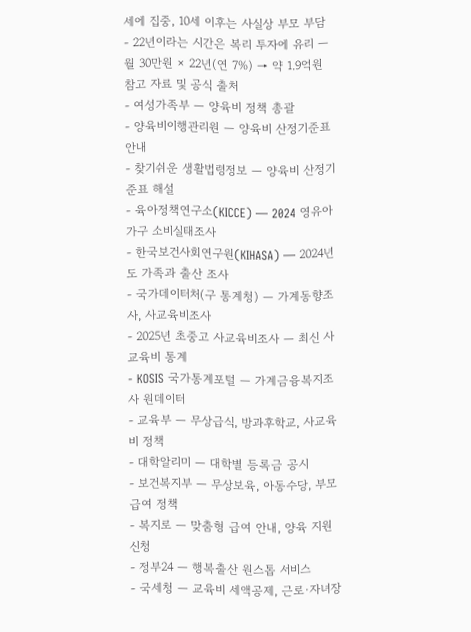세에 집중, 10세 이후는 사실상 부모 부담
- 22년이라는 시간은 복리 투자에 유리 — 월 30만원 × 22년(연 7%) → 약 1.9억원
참고 자료 및 공식 출처
- 여성가족부 — 양육비 정책 총괄
- 양육비이행관리원 — 양육비 산정기준표 안내
- 찾기쉬운 생활법령정보 — 양육비 산정기준표 해설
- 육아정책연구소(KICCE) — 2024 영유아 가구 소비실태조사
- 한국보건사회연구원(KIHASA) — 2024년도 가족과 출산 조사
- 국가데이터처(구 통계청) — 가계동향조사, 사교육비조사
- 2025년 초중고 사교육비조사 — 최신 사교육비 통계
- KOSIS 국가통계포털 — 가계금융복지조사 원데이터
- 교육부 — 무상급식, 방과후학교, 사교육비 정책
- 대학알리미 — 대학별 등록금 공시
- 보건복지부 — 무상보육, 아동수당, 부모급여 정책
- 복지로 — 맞춤형 급여 안내, 양육 지원 신청
- 정부24 — 행복출산 원스톱 서비스
- 국세청 — 교육비 세액공제, 근로·자녀장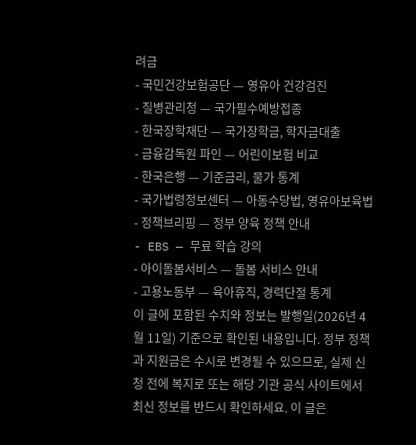려금
- 국민건강보험공단 — 영유아 건강검진
- 질병관리청 — 국가필수예방접종
- 한국장학재단 — 국가장학금, 학자금대출
- 금융감독원 파인 — 어린이보험 비교
- 한국은행 — 기준금리, 물가 통계
- 국가법령정보센터 — 아동수당법, 영유아보육법
- 정책브리핑 — 정부 양육 정책 안내
- EBS — 무료 학습 강의
- 아이돌봄서비스 — 돌봄 서비스 안내
- 고용노동부 — 육아휴직, 경력단절 통계
이 글에 포함된 수치와 정보는 발행일(2026년 4월 11일) 기준으로 확인된 내용입니다. 정부 정책과 지원금은 수시로 변경될 수 있으므로, 실제 신청 전에 복지로 또는 해당 기관 공식 사이트에서 최신 정보를 반드시 확인하세요. 이 글은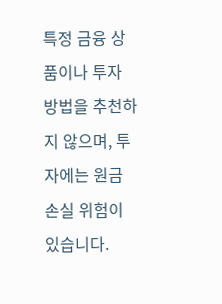특정 금융 상품이나 투자 방법을 추천하지 않으며, 투자에는 원금 손실 위험이 있습니다.